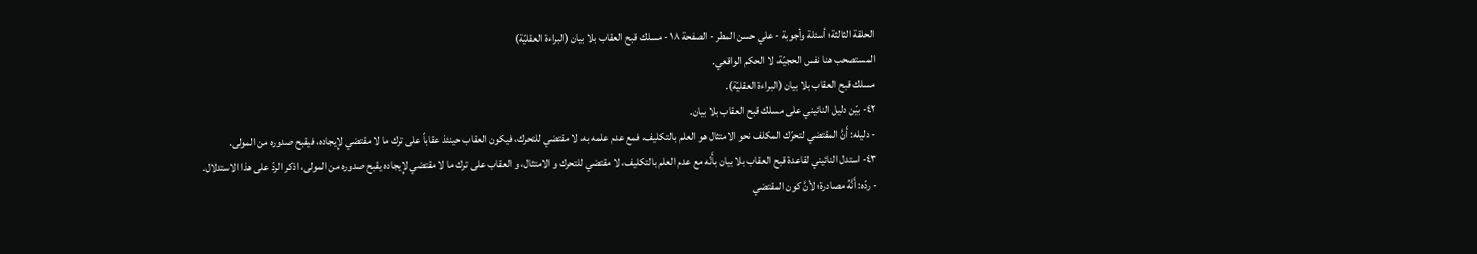الحلقة الثالثة؛ أسئلة وأجوبة - علي حسن المطر - الصفحة ١٨ - مسلك قبح العقاب بلا بيان (البراءة العقليّة)
المستصحب هنا نفس الحجيّة، لا الحكم الواقعي.
مسلك قبح العقاب بلا بيان (البراءة العقليّة).
٤٢- بيّن دليل النائيني على مسلك قبح العقاب بلا بيان.
- دليله: أَنَّ المقتضي لتحرّك المكلف نحو الامتثال هو العلم بالتكليف، فمع عدم علمه به، لا مقتضي للتحرك، فيكون العقاب حينئذ عقاباً على ترك ما لا مقتضي لإِيجاده، فيقبح صدوره من المولى.
٤٣- استدل النائيني لقاعدة قبح العقاب بلا بيان بأَنّه مع عدم العلم بالتكليف، لا مقتضي للتحرك و الامتثال، و العقاب على ترك ما لا مقتضي لإِيجاده يقبح صدوره من المولى، اذكر الردّ على هذا الاستدلال.
- ردّه: أَنَّهُ مصادرة؛ لأنَّ كون المقتضي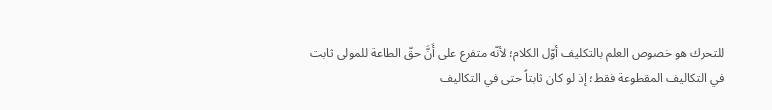للتحرك هو خصوص العلم بالتكليف أوّل الكلام؛ لأنّه متفرع على أَنَّ حقّ الطاعة للمولى ثابت في التكاليف المقطوعة فقط؛ إذ لو كان ثابتاً حتى في التكاليف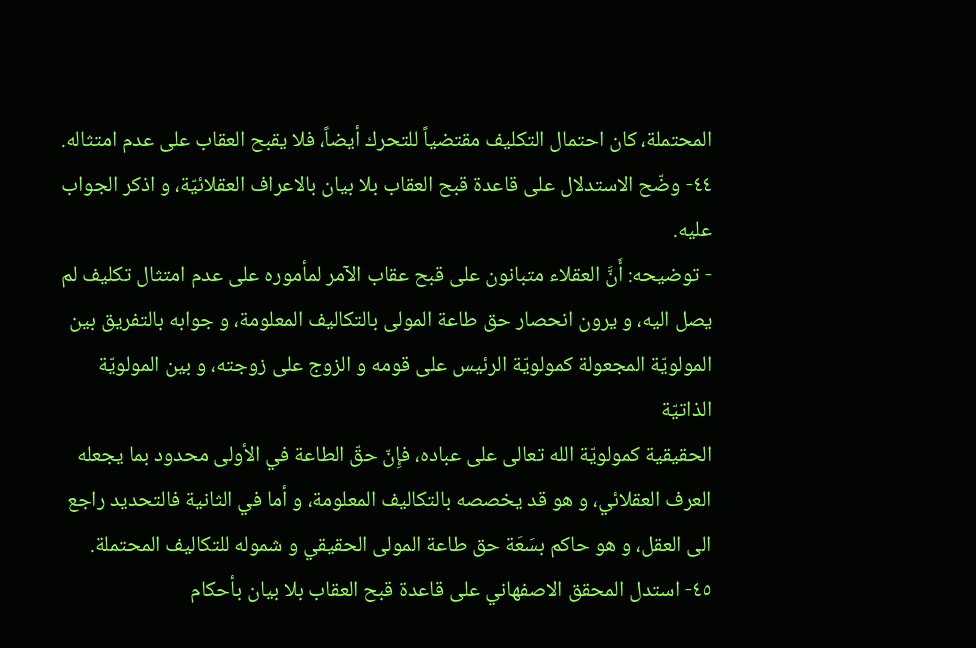المحتملة، كان احتمال التكليف مقتضياً للتحرك أيضاً، فلا يقبح العقاب على عدم امتثاله.
٤٤- وضّح الاستدلال على قاعدة قبح العقاب بلا بيان بالاعراف العقلائيّة، و اذكر الجواب عليه.
- توضيحه: أَنَّ العقلاء متبانون على قبح عقاب الآمر لمأموره على عدم امتثال تكليف لم يصل اليه، و يرون انحصار حق طاعة المولى بالتكاليف المعلومة، و جوابه بالتفريق بين المولويّة المجعولة كمولويّة الرئيس على قومه و الزوج على زوجته، و بين المولويّة الذاتيّة
الحقيقية كمولويّة الله تعالى على عباده، فإِنّ حقّ الطاعة في الأولى محدود بما يجعله العرف العقلائي، و هو قد يخصصه بالتكاليف المعلومة، و أما في الثانية فالتحديد راجع الى العقل، و هو حاكم بسَعَة حق طاعة المولى الحقيقي و شموله للتكاليف المحتملة.
٤٥- استدل المحقق الاصفهاني على قاعدة قبح العقاب بلا بيان بأحكام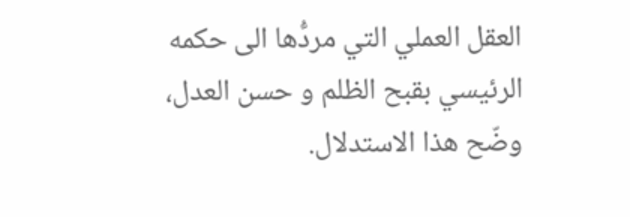العقل العملي التي مردُّها الى حكمه الرئيسي بقبح الظلم و حسن العدل، وضّح هذا الاستدلال.